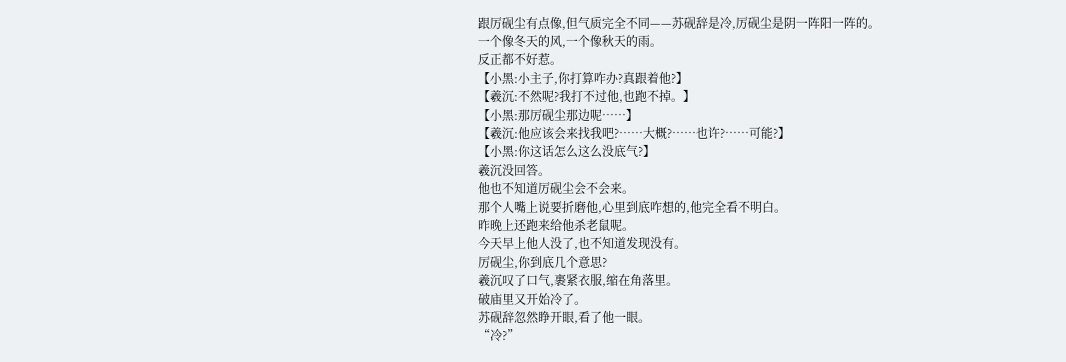跟厉砚尘有点像,但气质完全不同——苏砚辞是冷,厉砚尘是阴一阵阳一阵的。
一个像冬天的风,一个像秋天的雨。
反正都不好惹。
【小黑:小主子,你打算咋办?真跟着他?】
【羲沉:不然呢?我打不过他,也跑不掉。】
【小黑:那厉砚尘那边呢……】
【羲沉:他应该会来找我吧?……大概?……也许?……可能?】
【小黑:你这话怎么这么没底气?】
羲沉没回答。
他也不知道厉砚尘会不会来。
那个人嘴上说要折磨他,心里到底咋想的,他完全看不明白。
昨晚上还跑来给他杀老鼠呢。
今天早上他人没了,也不知道发现没有。
厉砚尘,你到底几个意思?
羲沉叹了口气,裹紧衣服,缩在角落里。
破庙里又开始冷了。
苏砚辞忽然睁开眼,看了他一眼。
“冷?”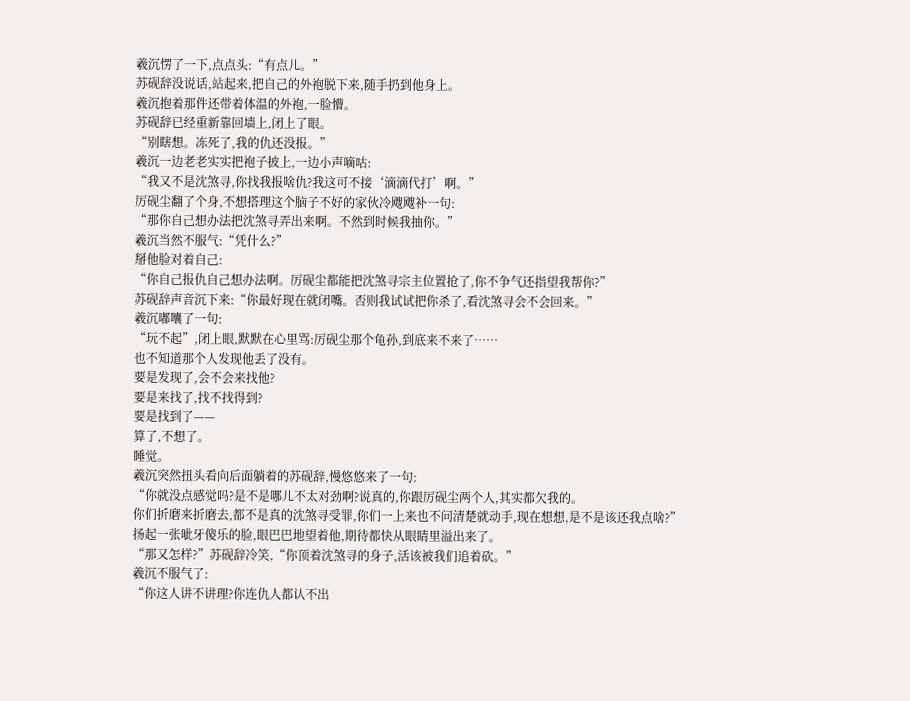羲沉愣了一下,点点头:“有点儿。”
苏砚辞没说话,站起来,把自己的外袍脱下来,随手扔到他身上。
羲沉抱着那件还带着体温的外袍,一脸懵。
苏砚辞已经重新靠回墙上,闭上了眼。
“别瞎想。冻死了,我的仇还没报。”
羲沉一边老老实实把袍子披上,一边小声嘀咕:
“我又不是沈煞寻,你找我报啥仇?我这可不接‘滴滴代打’啊。”
厉砚尘翻了个身,不想搭理这个脑子不好的家伙冷飕飕补一句:
“那你自己想办法把沈煞寻弄出来啊。不然到时候我抽你。”
羲沉当然不服气:“凭什么?”
掰他脸对着自己:
“你自己报仇自己想办法啊。厉砚尘都能把沈煞寻宗主位置抢了,你不争气还指望我帮你?”
苏砚辞声音沉下来:“你最好现在就闭嘴。否则我试试把你杀了,看沈煞寻会不会回来。”
羲沉嘟囔了一句:
“玩不起”,闭上眼,默默在心里骂:厉砚尘那个龟孙,到底来不来了……
也不知道那个人发现他丢了没有。
要是发现了,会不会来找他?
要是来找了,找不找得到?
要是找到了——
算了,不想了。
睡觉。
羲沉突然扭头看向后面躺着的苏砚辞,慢悠悠来了一句:
“你就没点感觉吗?是不是哪儿不太对劲啊?说真的,你跟厉砚尘两个人,其实都欠我的。
你们折磨来折磨去,都不是真的沈煞寻受罪,你们一上来也不问清楚就动手,现在想想,是不是该还我点啥?”
扬起一张呲牙傻乐的脸,眼巴巴地望着他,期待都快从眼睛里溢出来了。
“那又怎样?”苏砚辞冷笑,“你顶着沈煞寻的身子,活该被我们追着砍。”
羲沉不服气了:
“你这人讲不讲理?你连仇人都认不出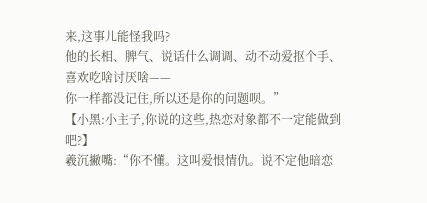来,这事儿能怪我吗?
他的长相、脾气、说话什么调调、动不动爱抠个手、喜欢吃啥讨厌啥——
你一样都没记住,所以还是你的问题呗。”
【小黑:小主子,你说的这些,热恋对象都不一定能做到吧?】
羲沉撇嘴:“你不懂。这叫爱恨情仇。说不定他暗恋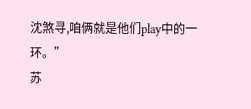沈煞寻,咱俩就是他们play中的一环。”
苏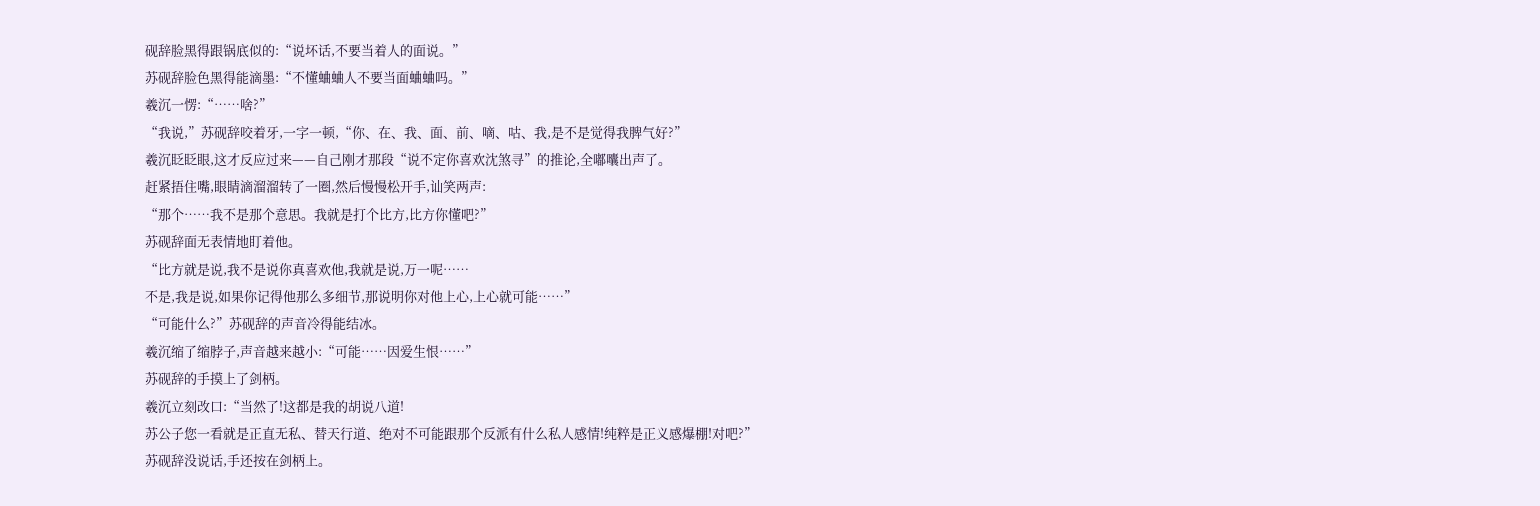砚辞脸黑得跟锅底似的:“说坏话,不要当着人的面说。”
苏砚辞脸色黑得能滴墨:“不懂蛐蛐人不要当面蛐蛐吗。”
羲沉一愣:“……啥?”
“我说,”苏砚辞咬着牙,一字一顿,“你、在、我、面、前、嘀、咕、我,是不是觉得我脾气好?”
羲沉眨眨眼,这才反应过来——自己刚才那段“说不定你喜欢沈煞寻”的推论,全嘟囔出声了。
赶紧捂住嘴,眼睛滴溜溜转了一圈,然后慢慢松开手,讪笑两声:
“那个……我不是那个意思。我就是打个比方,比方你懂吧?”
苏砚辞面无表情地盯着他。
“比方就是说,我不是说你真喜欢他,我就是说,万一呢……
不是,我是说,如果你记得他那么多细节,那说明你对他上心,上心就可能……”
“可能什么?”苏砚辞的声音冷得能结冰。
羲沉缩了缩脖子,声音越来越小:“可能……因爱生恨……”
苏砚辞的手摸上了剑柄。
羲沉立刻改口:“当然了!这都是我的胡说八道!
苏公子您一看就是正直无私、替天行道、绝对不可能跟那个反派有什么私人感情!纯粹是正义感爆棚!对吧?”
苏砚辞没说话,手还按在剑柄上。